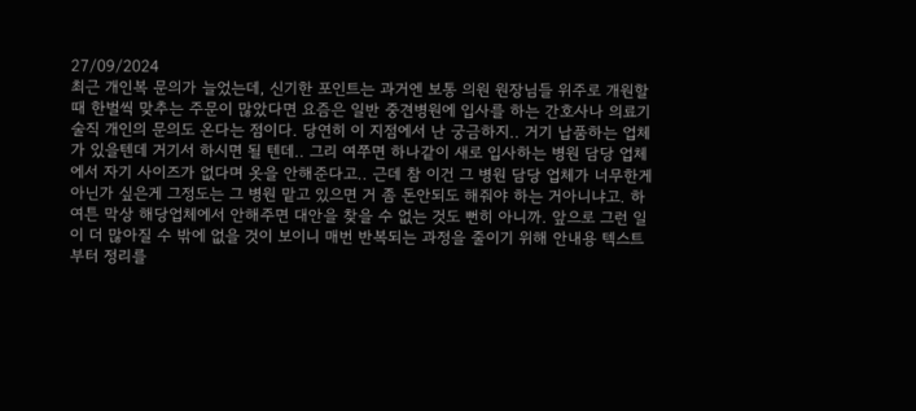27/09/2024
최근 개인복 문의가 늘었는데, 신기한 포인트는 과거엔 보통 의원 원장님들 위주로 개원할 때 한벌씩 맞추는 주문이 많았다면 요즘은 일반 중견병원에 입사를 하는 간호사나 의료기술직 개인의 문의도 온다는 점이다. 당연히 이 지점에서 난 궁금하지.. 거기 납품하는 업체가 있을텐데 거기서 하시면 될 텐데.. 그리 여쭈면 하나같이 새로 입사하는 병원 담당 업체에서 자기 사이즈가 없다며 옷을 안해준다고.. 근데 참 이건 그 병원 담당 업체가 너무한게 아닌가 싶은게 그정도는 그 병원 맡고 있으면 거 좀 돈안되도 해줘야 하는 거아니냐고. 하여튼 막상 해당업체에서 안해주면 대안을 찾을 수 없는 것도 뻔히 아니까. 앞으로 그런 일이 더 많아질 수 밖에 없을 것이 보이니 매번 반복되는 과정을 줄이기 위해 안내용 텍스트부터 정리를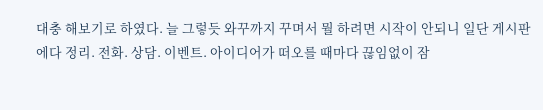대충 해보기로 하였다. 늘 그렇듯 와꾸까지 꾸며서 뭘 하려면 시작이 안되니 일단 게시판에다 정리. 전화. 상담. 이벤트. 아이디어가 떠오를 때마다 끊임없이 잠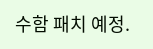수함 패치 예정.